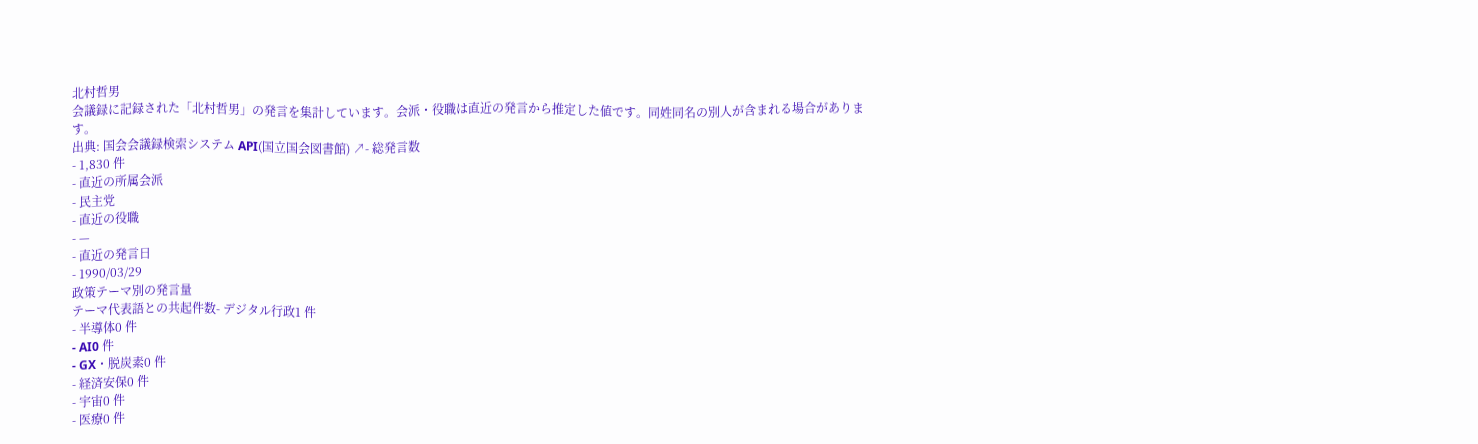北村哲男
会議録に記録された「北村哲男」の発言を集計しています。会派・役職は直近の発言から推定した値です。同姓同名の別人が含まれる場合があります。
出典: 国会会議録検索システム API(国立国会図書館) ↗- 総発言数
- 1,830 件
- 直近の所属会派
- 民主党
- 直近の役職
- —
- 直近の発言日
- 1990/03/29
政策テーマ別の発言量
テーマ代表語との共起件数- デジタル行政1 件
- 半導体0 件
- AI0 件
- GX・脱炭素0 件
- 経済安保0 件
- 宇宙0 件
- 医療0 件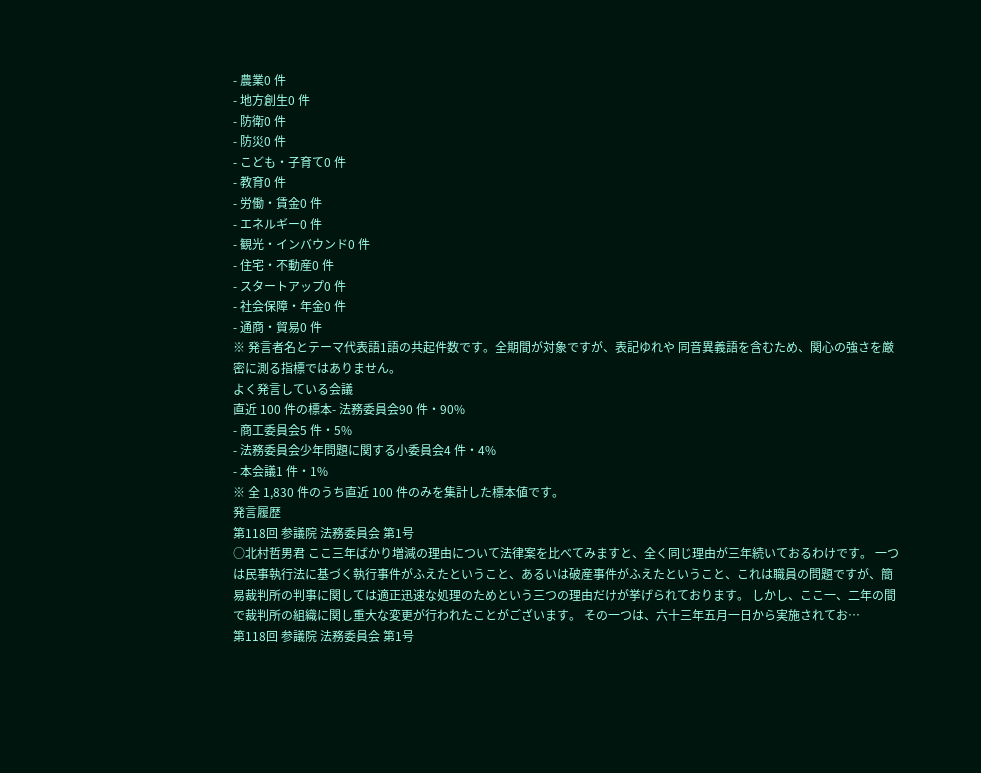- 農業0 件
- 地方創生0 件
- 防衛0 件
- 防災0 件
- こども・子育て0 件
- 教育0 件
- 労働・賃金0 件
- エネルギー0 件
- 観光・インバウンド0 件
- 住宅・不動産0 件
- スタートアップ0 件
- 社会保障・年金0 件
- 通商・貿易0 件
※ 発言者名とテーマ代表語1語の共起件数です。全期間が対象ですが、表記ゆれや 同音異義語を含むため、関心の強さを厳密に測る指標ではありません。
よく発言している会議
直近 100 件の標本- 法務委員会90 件・90%
- 商工委員会5 件・5%
- 法務委員会少年問題に関する小委員会4 件・4%
- 本会議1 件・1%
※ 全 1,830 件のうち直近 100 件のみを集計した標本値です。
発言履歴
第118回 参議院 法務委員会 第1号
○北村哲男君 ここ三年ばかり増減の理由について法律案を比べてみますと、全く同じ理由が三年続いておるわけです。 一つは民事執行法に基づく執行事件がふえたということ、あるいは破産事件がふえたということ、これは職員の問題ですが、簡易裁判所の判事に関しては適正迅速な処理のためという三つの理由だけが挙げられております。 しかし、ここ一、二年の間で裁判所の組織に関し重大な変更が行われたことがございます。 その一つは、六十三年五月一日から実施されてお…
第118回 参議院 法務委員会 第1号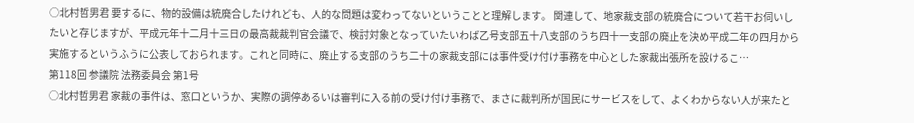○北村哲男君 要するに、物的設備は統廃合したけれども、人的な問題は変わってないということと理解します。 関連して、地家裁支部の統廃合について若干お伺いしたいと存じますが、平成元年十二月十三日の最高裁裁判官会議で、検討対象となっていたいわば乙号支部五十八支部のうち四十一支部の廃止を決め平成二年の四月から実施するというふうに公表しておられます。これと同時に、廃止する支部のうち二十の家裁支部には事件受け付け事務を中心とした家裁出張所を設けるこ…
第118回 参議院 法務委員会 第1号
○北村哲男君 家裁の事件は、窓口というか、実際の調停あるいは審判に入る前の受け付け事務で、まさに裁判所が国民にサービスをして、よくわからない人が来たと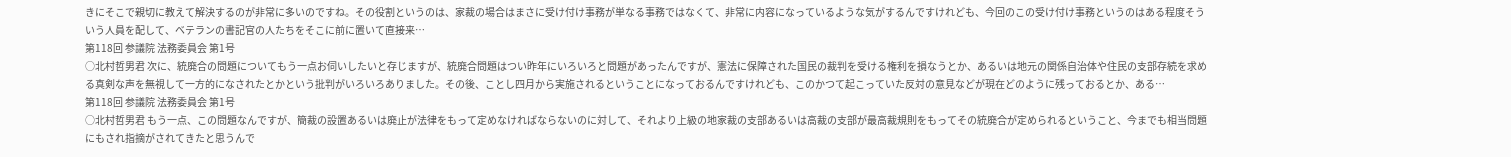きにそこで親切に教えて解決するのが非常に多いのですね。その役割というのは、家裁の場合はまさに受け付け事務が単なる事務ではなくて、非常に内容になっているような気がするんですけれども、今回のこの受け付け事務というのはある程度そういう人員を配して、ベテランの書記官の人たちをそこに前に置いて直接来…
第118回 参議院 法務委員会 第1号
○北村哲男君 次に、統廃合の問題についてもう一点お伺いしたいと存じますが、統廃合問題はつい昨年にいろいろと問題があったんですが、憲法に保障された国民の裁判を受ける権利を損なうとか、あるいは地元の関係自治体や住民の支部存続を求める真剣な声を無視して一方的になされたとかという批判がいろいろありました。その後、ことし四月から実施されるということになっておるんですけれども、このかつて起こっていた反対の意見などが現在どのように残っておるとか、ある…
第118回 参議院 法務委員会 第1号
○北村哲男君 もう一点、この問題なんですが、簡裁の設置あるいは廃止が法律をもって定めなければならないのに対して、それより上級の地家裁の支部あるいは高裁の支部が最高裁規則をもってその統廃合が定められるということ、今までも相当問題にもされ指摘がされてきたと思うんで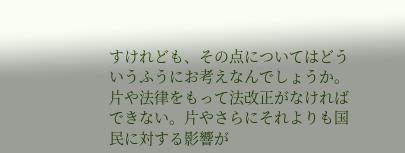すけれども、その点についてはどういうふうにお考えなんでしょうか。片や法律をもって法改正がなければできない。片やさらにそれよりも国民に対する影響が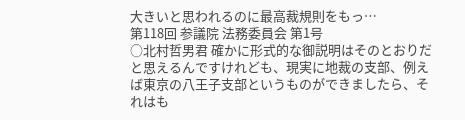大きいと思われるのに最高裁規則をもっ…
第118回 参議院 法務委員会 第1号
○北村哲男君 確かに形式的な御説明はそのとおりだと思えるんですけれども、現実に地裁の支部、例えば東京の八王子支部というものができましたら、それはも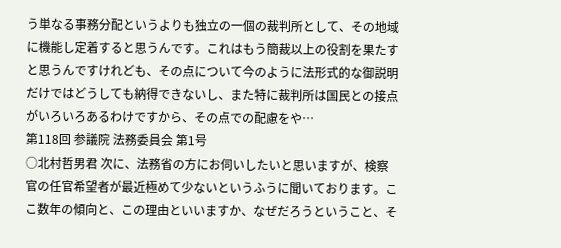う単なる事務分配というよりも独立の一個の裁判所として、その地域に機能し定着すると思うんです。これはもう簡裁以上の役割を果たすと思うんですけれども、その点について今のように法形式的な御説明だけではどうしても納得できないし、また特に裁判所は国民との接点がいろいろあるわけですから、その点での配慮をや…
第118回 参議院 法務委員会 第1号
○北村哲男君 次に、法務省の方にお伺いしたいと思いますが、検察官の任官希望者が最近極めて少ないというふうに聞いております。ここ数年の傾向と、この理由といいますか、なぜだろうということ、そ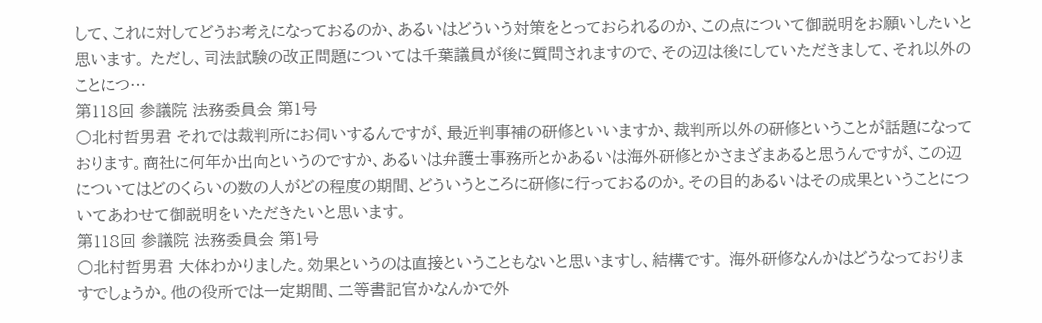して、これに対してどうお考えになっておるのか、あるいはどういう対策をとっておられるのか、この点について御説明をお願いしたいと思います。 ただし、司法試験の改正問題については千葉議員が後に質問されますので、その辺は後にしていただきまして、それ以外のことにつ…
第118回 参議院 法務委員会 第1号
○北村哲男君 それでは裁判所にお伺いするんですが、最近判事補の研修といいますか、裁判所以外の研修ということが話題になっております。商社に何年か出向というのですか、あるいは弁護士事務所とかあるいは海外研修とかさまざまあると思うんですが、この辺についてはどのくらいの数の人がどの程度の期間、どういうところに研修に行っておるのか。その目的あるいはその成果ということについてあわせて御説明をいただきたいと思います。
第118回 参議院 法務委員会 第1号
○北村哲男君 大体わかりました。効果というのは直接ということもないと思いますし、結構です。 海外研修なんかはどうなっておりますでしょうか。他の役所では一定期間、二等書記官かなんかで外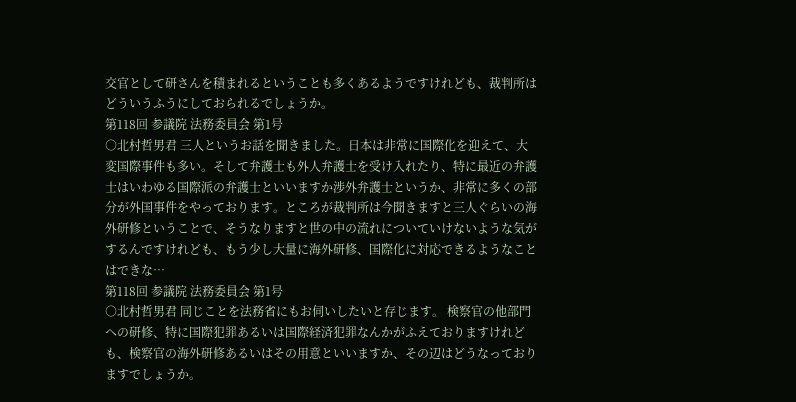交官として研さんを積まれるということも多くあるようですけれども、裁判所はどういうふうにしておられるでしょうか。
第118回 参議院 法務委員会 第1号
○北村哲男君 三人というお話を聞きました。日本は非常に国際化を迎えて、大変国際事件も多い。そして弁護士も外人弁護士を受け入れたり、特に最近の弁護士はいわゆる国際派の弁護士といいますか渉外弁護士というか、非常に多くの部分が外国事件をやっております。ところが裁判所は今聞きますと三人ぐらいの海外研修ということで、そうなりますと世の中の流れについていけないような気がするんですけれども、もう少し大量に海外研修、国際化に対応できるようなことはできな…
第118回 参議院 法務委員会 第1号
○北村哲男君 同じことを法務省にもお伺いしたいと存じます。 検察官の他部門への研修、特に国際犯罪あるいは国際経済犯罪なんかがふえておりますけれども、検察官の海外研修あるいはその用意といいますか、その辺はどうなっておりますでしょうか。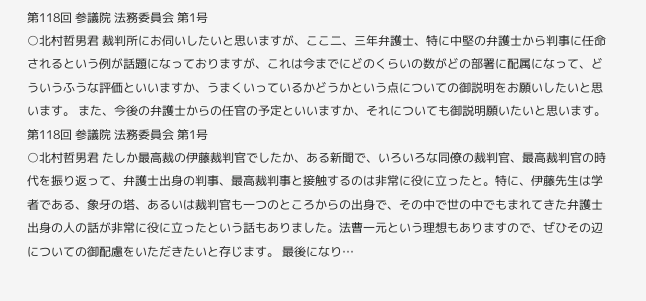第118回 参議院 法務委員会 第1号
○北村哲男君 裁判所にお伺いしたいと思いますが、ここ二、三年弁護士、特に中堅の弁護士から判事に任命されるという例が話題になっておりますが、これは今までにどのくらいの数がどの部署に配属になって、どういうふうな評価といいますか、うまくいっているかどうかという点についての御説明をお願いしたいと思います。 また、今後の弁護士からの任官の予定といいますか、それについても御説明願いたいと思います。
第118回 参議院 法務委員会 第1号
○北村哲男君 たしか最高裁の伊藤裁判官でしたか、ある新聞で、いろいろな同僚の裁判官、最高裁判官の時代を振り返って、弁護士出身の判事、最高裁判事と接触するのは非常に役に立ったと。特に、伊藤先生は学者である、象牙の塔、あるいは裁判官も一つのところからの出身で、その中で世の中でもまれてきた弁護士出身の人の話が非常に役に立ったという話もありました。法曹一元という理想もありますので、ぜひその辺についての御配慮をいただきたいと存じます。 最後になり…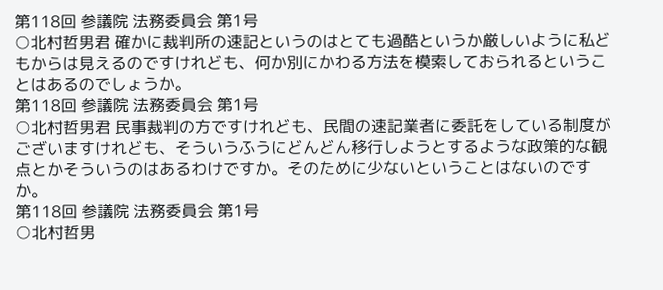第118回 参議院 法務委員会 第1号
○北村哲男君 確かに裁判所の速記というのはとても過酷というか厳しいように私どもからは見えるのですけれども、何か別にかわる方法を模索しておられるということはあるのでしょうか。
第118回 参議院 法務委員会 第1号
○北村哲男君 民事裁判の方ですけれども、民間の速記業者に委託をしている制度がございますけれども、そういうふうにどんどん移行しようとするような政策的な観点とかそういうのはあるわけですか。そのために少ないということはないのですか。
第118回 参議院 法務委員会 第1号
○北村哲男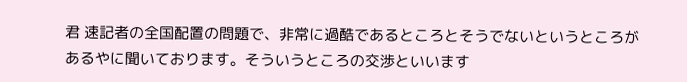君 速記者の全国配置の問題で、非常に過酷であるところとそうでないというところがあるやに聞いております。そういうところの交渉といいます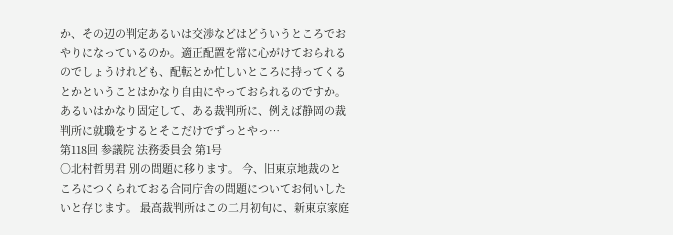か、その辺の判定あるいは交渉などはどういうところでおやりになっているのか。適正配置を常に心がけておられるのでしょうけれども、配転とか忙しいところに持ってくるとかということはかなり自由にやっておられるのですか。あるいはかなり固定して、ある裁判所に、例えば静岡の裁判所に就職をするとそこだけでずっとやっ…
第118回 参議院 法務委員会 第1号
○北村哲男君 別の問題に移ります。 今、旧東京地裁のところにつくられておる合同庁舎の問題についてお伺いしたいと存じます。 最高裁判所はこの二月初旬に、新東京家庭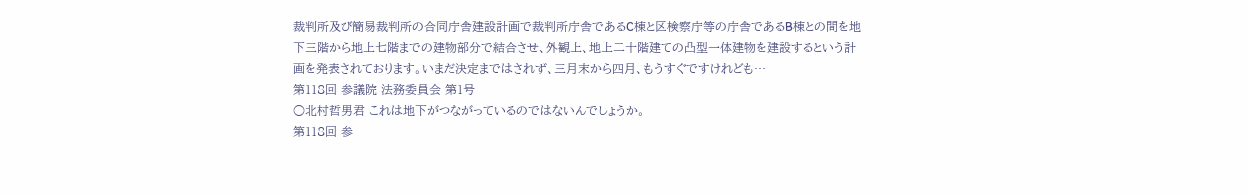裁判所及び簡易裁判所の合同庁舎建設計画で裁判所庁舎であるC棟と区検察庁等の庁舎であるB棟との間を地下三階から地上七階までの建物部分で結合させ、外観上、地上二十階建ての凸型一体建物を建設するという計画を発表されております。いまだ決定まではされず、三月末から四月、もうすぐですけれども…
第118回 参議院 法務委員会 第1号
○北村哲男君 これは地下がつながっているのではないんでしょうか。
第118回 参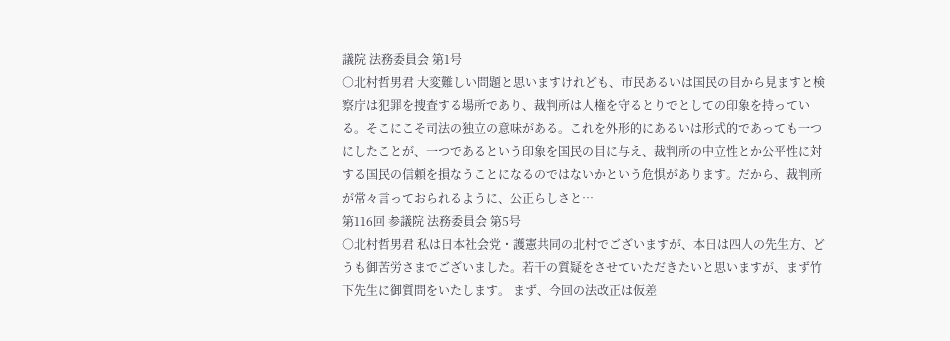議院 法務委員会 第1号
○北村哲男君 大変難しい問題と思いますけれども、市民あるいは国民の目から見ますと検察庁は犯罪を捜査する場所であり、裁判所は人権を守るとりでとしての印象を持っている。そこにこそ司法の独立の意味がある。これを外形的にあるいは形式的であっても一つにしたことが、一つであるという印象を国民の目に与え、裁判所の中立性とか公平性に対する国民の信頼を損なうことになるのではないかという危惧があります。だから、裁判所が常々言っておられるように、公正らしさと…
第116回 参議院 法務委員会 第5号
○北村哲男君 私は日本社会党・護憲共同の北村でございますが、本日は四人の先生方、どうも御苦労さまでございました。若干の質疑をさせていただきたいと思いますが、まず竹下先生に御質問をいたします。 まず、今回の法改正は仮差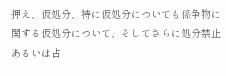押え、仮処分、特に仮処分についても係争物に関する仮処分について、そしてさらに処分禁止あるいは占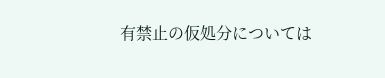有禁止の仮処分については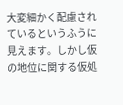大変細かく配慮されているというふうに見えます。しかし仮の地位に関する仮処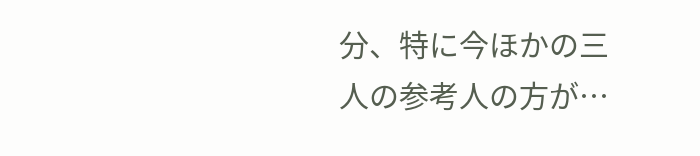分、特に今ほかの三人の参考人の方が…